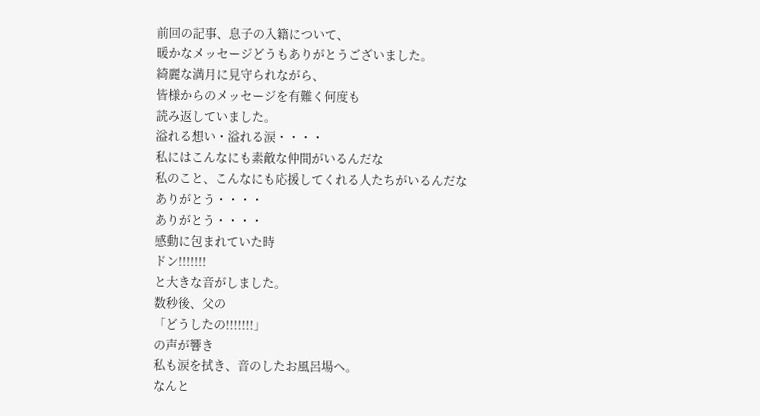前回の記事、息子の入籍について、
暖かなメッセージどうもありがとうございました。
綺麗な満月に見守られながら、
皆様からのメッセージを有難く何度も
読み返していました。
溢れる想い・溢れる涙・・・・
私にはこんなにも素敵な仲間がいるんだな
私のこと、こんなにも応援してくれる人たちがいるんだな
ありがとう・・・・
ありがとう・・・・
感動に包まれていた時
ドン!!!!!!!
と大きな音がしました。
数秒後、父の
「どうしたの!!!!!!!」
の声が響き
私も涙を拭き、音のしたお風呂場へ。
なんと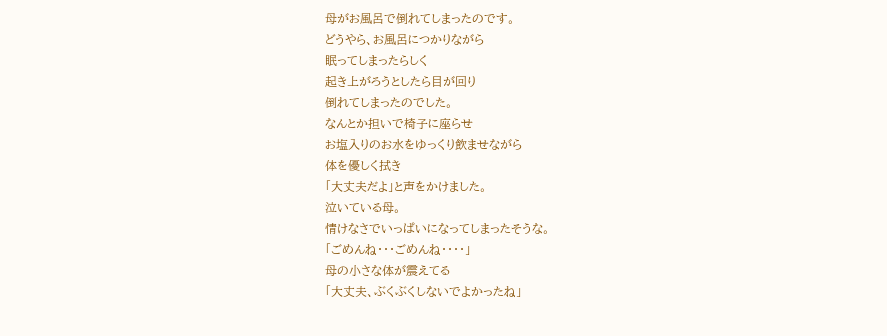母がお風呂で倒れてしまったのです。
どうやら、お風呂につかりながら
眠ってしまったらしく
起き上がろうとしたら目が回り
倒れてしまったのでした。
なんとか担いで椅子に座らせ
お塩入りのお水をゆっくり飲ませながら
体を優しく拭き
「大丈夫だよ」と声をかけました。
泣いている母。
情けなさでいっぱいになってしまったそうな。
「ごめんね・・・ごめんね・・・・」
母の小さな体が震えてる
「大丈夫、ぶくぶくしないでよかったね」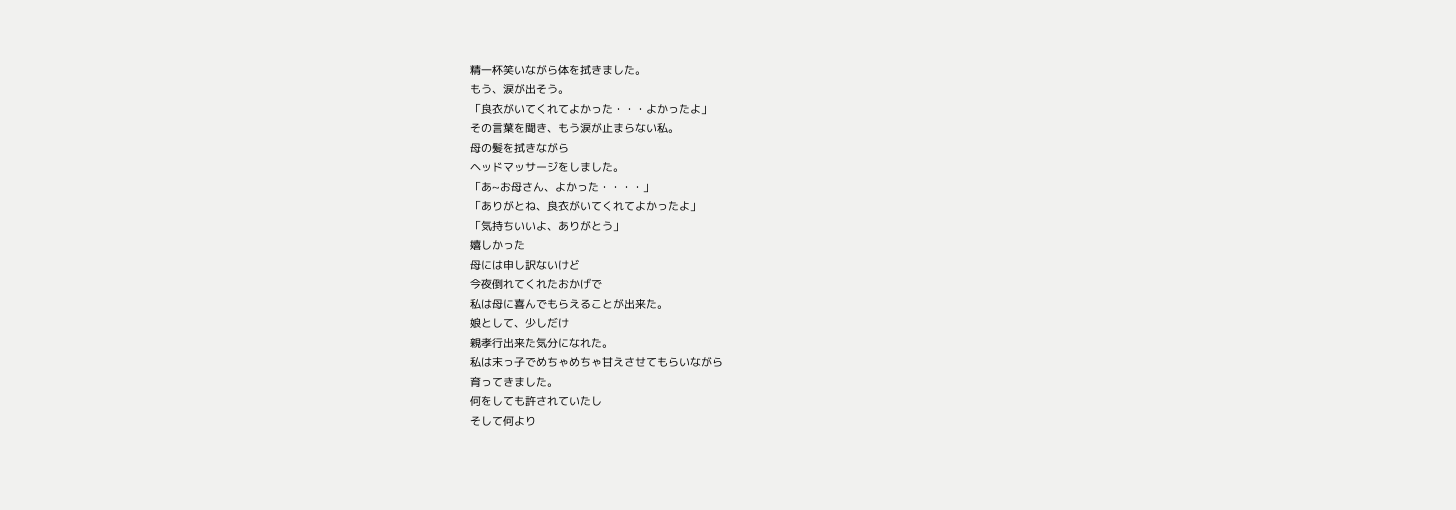精一杯笑いながら体を拭きました。
もう、涙が出そう。
「良衣がいてくれてよかった・・・よかったよ」
その言葉を聞き、もう涙が止まらない私。
母の髪を拭きながら
ヘッドマッサージをしました。
「あ~お母さん、よかった・・・・」
「ありがとね、良衣がいてくれてよかったよ」
「気持ちいいよ、ありがとう」
嬉しかった
母には申し訳ないけど
今夜倒れてくれたおかげで
私は母に喜んでもらえることが出来た。
娘として、少しだけ
親孝行出来た気分になれた。
私は末っ子でめちゃめちゃ甘えさせてもらいながら
育ってきました。
何をしても許されていたし
そして何より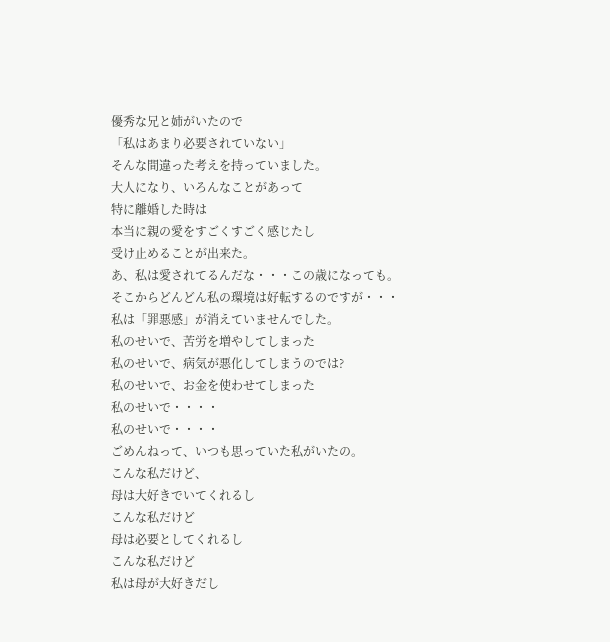優秀な兄と姉がいたので
「私はあまり必要されていない」
そんな間違った考えを持っていました。
大人になり、いろんなことがあって
特に離婚した時は
本当に親の愛をすごくすごく感じたし
受け止めることが出来た。
あ、私は愛されてるんだな・・・この歳になっても。
そこからどんどん私の環境は好転するのですが・・・
私は「罪悪感」が消えていませんでした。
私のせいで、苦労を増やしてしまった
私のせいで、病気が悪化してしまうのでは?
私のせいで、お金を使わせてしまった
私のせいで・・・・
私のせいで・・・・
ごめんねって、いつも思っていた私がいたの。
こんな私だけど、
母は大好きでいてくれるし
こんな私だけど
母は必要としてくれるし
こんな私だけど
私は母が大好きだし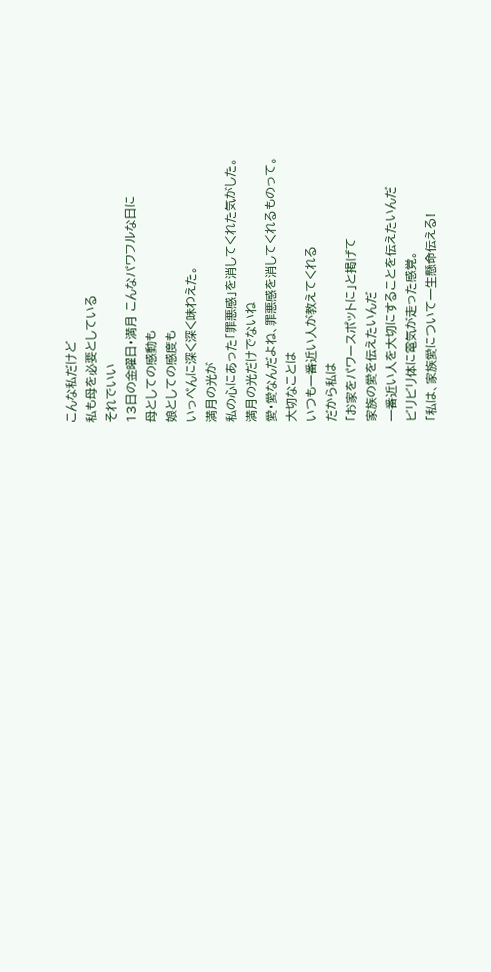こんな私だけど
私も母を必要としている
それでいい
13日の金曜日・満月 こんなパワフルな日に
母としての感動も
娘としての感度も
いっぺんに深く深く味わえた。
満月の光が
私の心にあった「罪悪感」を消してくれた気がした。
満月の光だけでないね
愛・愛なんだよね、罪悪感を消してくれるものって。
大切なことは
いつも一番近い人が教えてくれる
だから私は
「お家をパワースポットに」と掲げて
家族の愛を伝えたいんだ
一番近い人を大切にすることを伝えたいんだ
ビリビリ体に電気が走った感覚。
「私は、家族愛について一生懸命伝える!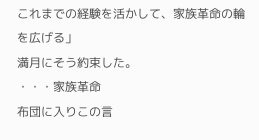これまでの経験を活かして、家族革命の輪を広げる」
満月にそう約束した。
・・・家族革命
布団に入りこの言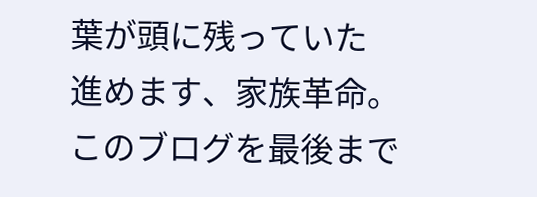葉が頭に残っていた
進めます、家族革命。
このブログを最後まで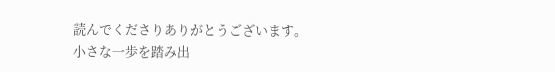読んでくださりありがとうございます。
小さな一歩を踏み出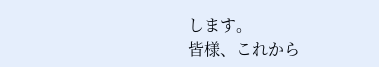します。
皆様、これから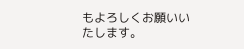もよろしくお願いいたします。